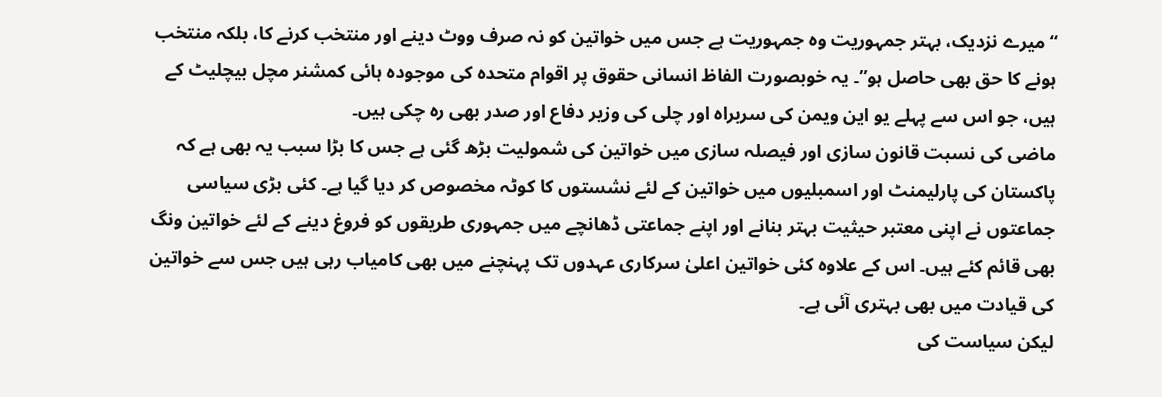“میرے نزدیک، بہتر جمہوریت وہ جمہوریت ہے جس میں خواتین کو نہ صرف ووٹ دینے اور منتخب کرنے کا، بلکہ منتخب ہونے کا حق بھی حاصل ہو”۔ یہ خوبصورت الفاظ انسانی حقوق پر اقوام متحدہ کی موجودہ ہائی کمشنر مچل بیچلیٹ کے ہیں، جو اس سے پہلے یو این ویمن کی سربراہ اور چلی کی وزیر دفاع اور صدر بھی رہ چکی ہیں۔
ماضی کی نسبت قانون سازی اور فیصلہ سازی میں خواتین کی شمولیت بڑھ گئی ہے جس کا بڑا سبب یہ بھی ہے کہ پاکستان کی پارلیمنٹ اور اسمبلیوں میں خواتین کے لئے نشستوں کا کوٹہ مخصوص کر دیا گیا ہے۔ کئی بڑی سیاسی جماعتوں نے اپنی معتبر حیثیت بہتر بنانے اور اپنے جماعتی ڈھانچے میں جمہوری طریقوں کو فروغ دینے کے لئے خواتین ونگ بھی قائم کئے ہیں۔ اس کے علاوہ کئی خواتین اعلیٰ سرکاری عہدوں تک پہنچنے میں بھی کامیاب رہی ہیں جس سے خواتین کی قیادت میں بھی بہتری آئی ہے۔
لیکن سیاست کی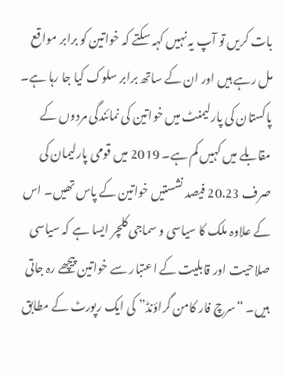بات کریں تو آپ یہ نہیں کہہ سکتے کہ خواتین کو برابر مواقع مل رہے ہیں اور ان کے ساتھ برابر سلوک کیا جا رہا ہے۔ پاکستان کی پارلیمنٹ میں خواتین کی نمائندگی مردوں کے مقابلے میں کہیں کم ہے۔ 2019 میں قومی پارلیمان کی صرف 20.23 فیصد نشستیں خواتین کے پاس تھیں۔ اس کے علاوہ ملک کا سیاسی و سماجی کلچر ایسا ہے کہ سیاسی صلاحیت اور قابلیت کے اعتبار سے خواتین پیچھے رہ جاتی ہیں۔ “سرچ فار کامن گراؤنڈ” کی ایک رپورٹ کے مطابق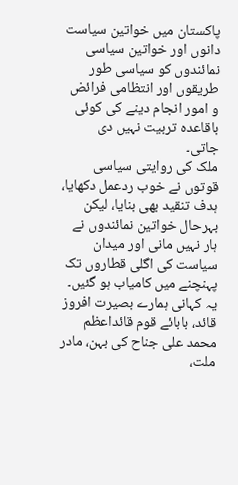پاکستان میں خواتین سیاست دانوں اور خواتین سیاسی نمائندوں کو سیاسی طور طریقوں اور انتظامی فرائض و امور انجام دینے کی کوئی باقاعدہ تربیت نہیں دی جاتی۔
ملک کی روایتی سیاسی قوتوں نے خوب ردعمل دکھایا، ہدف تنقید بھی بنایا، لیکن بہرحال خواتین نمائندوں نے ہار نہیں مانی اور میدان سیاست کی اگلی قطاروں تک پہنچنے میں کامیاب ہو گئیں۔ یہ کہانی ہمارے بصیرت افروز قائد، بابائے قوم قائداعظم محمد علی جناح کی بہن، مادر ملت،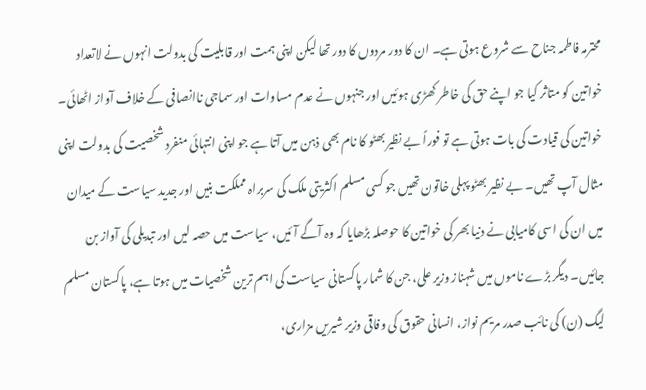محترمہ فاطمہ جناح سے شروع ہوتی ہے۔ ان کا دور مردوں کا دور تھا لیکن اپنی ہمت اور قابلیت کی بدولت انہوں نے لاتعداد خواتین کو متاثر کیا جو اپنے حق کی خاطر کھڑی ہوئیں اور جنہوں نے عدم مساوات اور سماجی ناانصافی کے خلاف آواز اٹھائی۔ خواتین کی قیادت کی بات ہوتی ہے تو فوراً بے نظیر بھٹو کا نام بھی ذہن میں آتا ہے جو اپنی انتہائی منفرد شخصیت کی بدولت اپنی مثال آپ تھیں۔ بے نظیر بھٹو پہلی خاتون تھیں جو کسی مسلم اکثریتی ملک کی سربراہ مملکت بنیں اور جدید سیاست کے میدان میں ان کی اسی کامیابی نے دنیا بھر کی خواتین کا حوصلہ بڑھایا کہ وہ آگے آئیں، سیاست میں حصہ لیں اور تبدیلی کی آواز بن جائیں۔ دیگر بڑے ناموں میں شہناز وزیر علی، جن کا شمار پاکستانی سیاست کی اہم ترین شخصیات میں ہوتا ہے، پاکستان مسلم لیگ (ن) کی نائب صدر مریم نواز، انسانی حقوق کی وفاقی وزیر شیریں مزاری،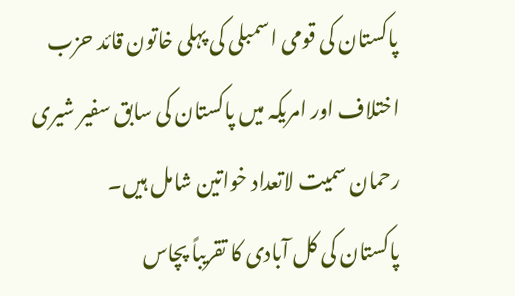پاکستان کی قومی اسمبلی کی پہلی خاتون قائد حزب اختلاف اور امریکہ میں پاکستان کی سابق سفیر شیری رحمان سمیت لاتعداد خواتین شامل ہیں۔
پاکستان کی کل آبادی کا تقریباً پچاس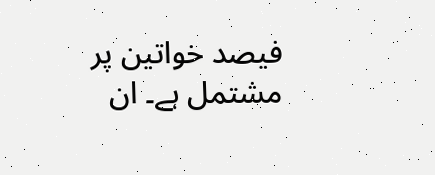فیصد خواتین پر مشتمل ہے۔ ان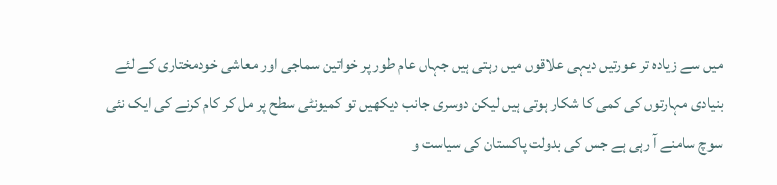میں سے زیادہ تر عورتیں دیہی علاقوں میں رہتی ہیں جہاں عام طور پر خواتین سماجی اور معاشی خودمختاری کے لئے بنیادی مہارتوں کی کمی کا شکار ہوتی ہیں لیکن دوسری جانب دیکھیں تو کمیونٹی سطح پر مل کر کام کرنے کی ایک نئی سوچ سامنے آ رہی ہے جس کی بدولت پاکستان کی سیاست و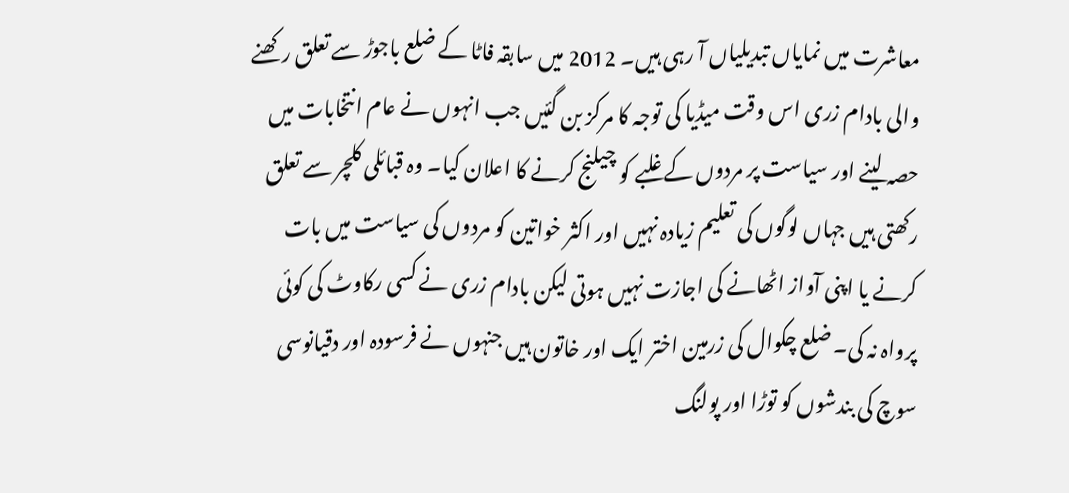معاشرت میں نمایاں تبدیلیاں آ رہی ہیں۔ 2012 میں سابقہ فاٹا کے ضلع باجوڑ سے تعلق رکھنے والی بادام زری اس وقت میڈیا کی توجہ کا مرکز بن گئیں جب انہوں نے عام انتخابات میں حصہ لینے اور سیاست پر مردوں کے غلبے کو چیلنج کرنے کا اعلان کیا۔ وہ قبائلی کلچر سے تعلق رکھتی ہیں جہاں لوگوں کی تعلیم زیادہ نہیں اور اکثر خواتین کو مردوں کی سیاست میں بات کرنے یا اپنی آواز اٹھانے کی اجازت نہیں ہوتی لیکن بادام زری نے کسی رکاوٹ کی کوئی پرواہ نہ کی۔ ضلع چکوال کی زرمین اختر ایک اور خاتون ہیں جنہوں نے فرسودہ اور دقیانوسی سوچ کی بندشوں کو توڑا اور پولنگ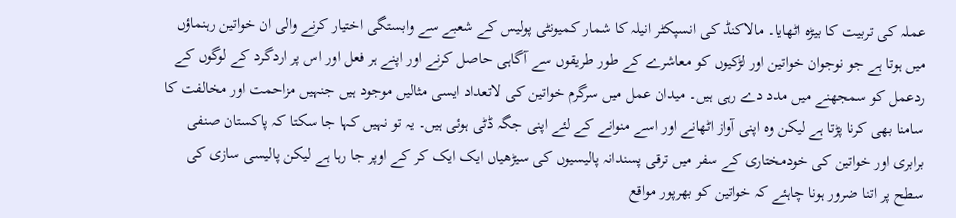عملہ کی تربیت کا بیڑہ اٹھایا۔ مالاکنڈ کی انسپکٹر انیلہ کا شمار کمیونٹی پولیس کے شعبے سے وابستگی اختیار کرنے والی ان خواتین رہنماؤں میں ہوتا ہے جو نوجوان خواتین اور لڑکیوں کو معاشرے کے طور طریقوں سے آگاہی حاصل کرنے اور اپنے ہر فعل اور اس پر اردگرد کے لوگوں کے ردعمل کو سمجھنے میں مدد دے رہی ہیں۔ میدان عمل میں سرگرم خواتین کی لاتعداد ایسی مثالیں موجود ہیں جنہیں مزاحمت اور مخالفت کا سامنا بھی کرنا پڑتا ہے لیکن وہ اپنی آواز اٹھانے اور اسے منوانے کے لئے اپنی جگہ ڈٹی ہوئی ہیں۔ یہ تو نہیں کہا جا سکتا کہ پاکستان صنفی برابری اور خواتین کی خودمختاری کے سفر میں ترقی پسندانہ پالیسیوں کی سیڑھیاں ایک ایک کر کے اوپر جا رہا ہے لیکن پالیسی سازی کی سطح پر اتنا ضرور ہونا چاہئے کہ خواتین کو بھرپور مواقع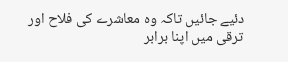دئیے جائیں تاکہ وہ معاشرے کی فلاح اور ترقی میں اپنا برابر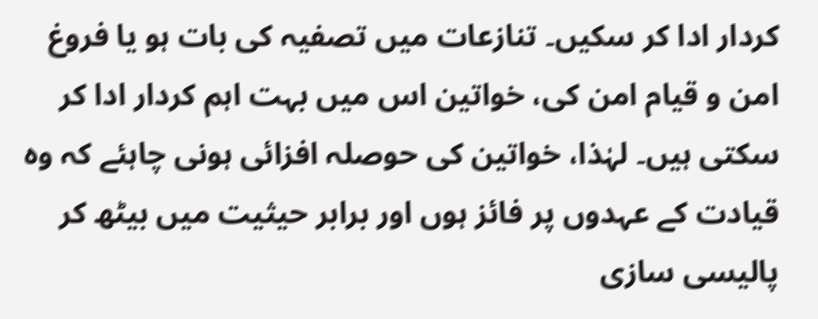کردار ادا کر سکیں۔ تنازعات میں تصفیہ کی بات ہو یا فروغ امن و قیام امن کی، خواتین اس میں بہت اہم کردار ادا کر سکتی ہیں۔ لہٰذا، خواتین کی حوصلہ افزائی ہونی چاہئے کہ وہ قیادت کے عہدوں پر فائز ہوں اور برابر حیثیت میں بیٹھ کر پالیسی سازی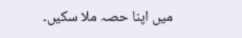میں اپنا حصہ ملا سکیں۔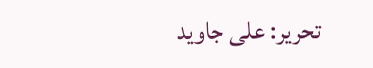تحریر: علی جاوید